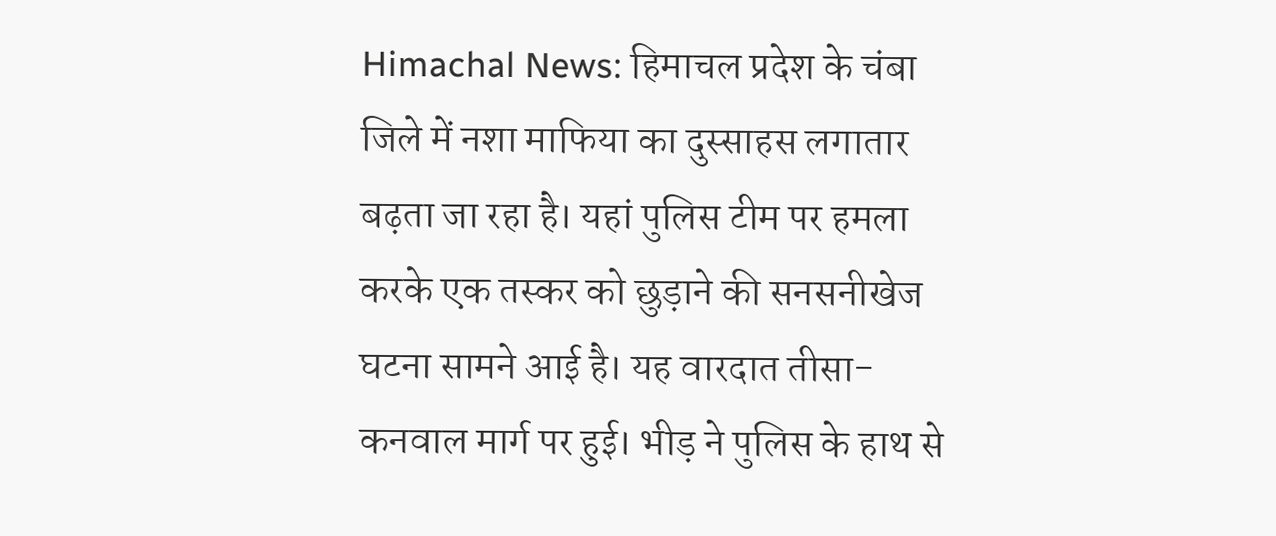Himachal News: हिमाचल प्रदेश के चंबा जिले में नशा माफिया का दुस्साहस लगातार बढ़ता जा रहा है। यहां पुलिस टीम पर हमला करके एक तस्कर को छुड़ाने की सनसनीखेज घटना सामने आई है। यह वारदात तीसा-कनवाल मार्ग पर हुई। भीड़ ने पुलिस के हाथ से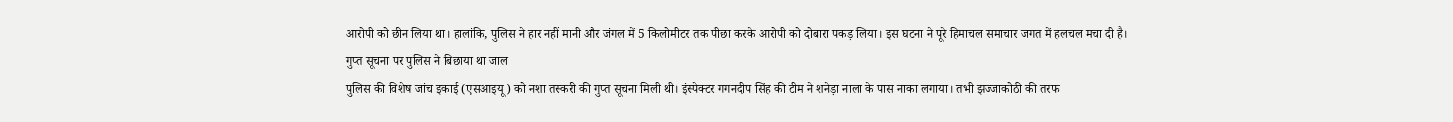आरोपी को छीन लिया था। हालांकि, पुलिस ने हार नहीं मानी और जंगल में 5 किलोमीटर तक पीछा करके आरोपी को दोबारा पकड़ लिया। इस घटना ने पूरे हिमाचल समाचार जगत में हलचल मचा दी है।
गुप्त सूचना पर पुलिस ने बिछाया था जाल
पुलिस की विशेष जांच इकाई (एसआइयू) को नशा तस्करी की गुप्त सूचना मिली थी। इंस्पेक्टर गगनदीप सिंह की टीम ने शनेड़ा नाला के पास नाका लगाया। तभी झज्जाकोठी की तरफ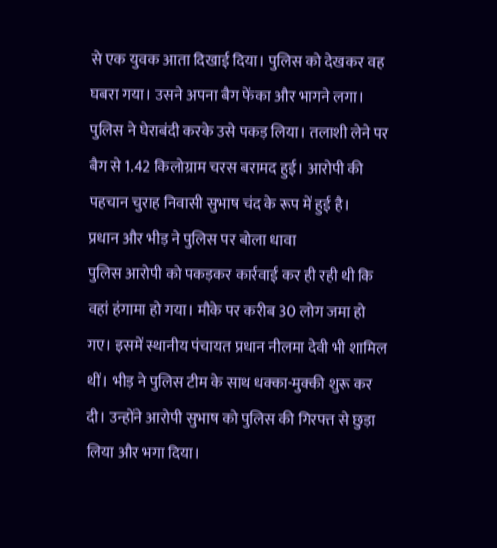से एक युवक आता दिखाई दिया। पुलिस को देखकर वह घबरा गया। उसने अपना बैग फेंका और भागने लगा। पुलिस ने घेराबंदी करके उसे पकड़ लिया। तलाशी लेने पर बैग से 1.42 किलोग्राम चरस बरामद हुई। आरोपी की पहचान चुराह निवासी सुभाष चंद के रूप में हुई है।
प्रधान और भीड़ ने पुलिस पर बोला धावा
पुलिस आरोपी को पकड़कर कार्रवाई कर ही रही थी कि वहां हंगामा हो गया। मौके पर करीब 30 लोग जमा हो गए। इसमें स्थानीय पंचायत प्रधान नीलमा देवी भी शामिल थीं। भीड़ ने पुलिस टीम के साथ धक्का-मुक्की शुरू कर दी। उन्होंने आरोपी सुभाष को पुलिस की गिरफ्त से छुड़ा लिया और भगा दिया।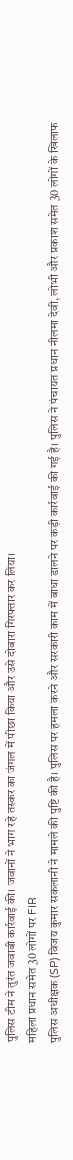पुलिस टीम ने तुरंत जवाबी कार्रवाई की। जवानों ने भाग रहे तस्कर का जंगल में पीछा किया और उसे दोबारा गिरफ्तार कर लिया।
महिला प्रधान समेत 30 लोगों पर FIR
पुलिस अधीक्षक (SP) विजय कुमार सकलानी ने मामले की पुष्टि की है। पुलिस पर हमला करने और सरकारी काम में बाधा डालने पर कड़ी कार्रवाई की गई है। पुलिस ने पंचायत प्रधान नीलमा देवी, लोभी और प्रकाश समेत 30 लोगों के खिलाफ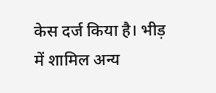केस दर्ज किया है। भीड़ में शामिल अन्य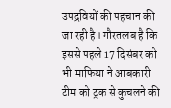उपद्रवियों की पहचान की जा रही है। गौरतलब है कि इससे पहले 17 दिसंबर को भी माफिया ने आबकारी टीम को ट्रक से कुचलने की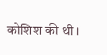कोशिश की थी।